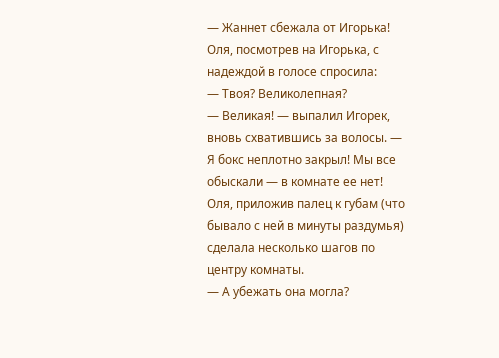— Жаннет сбежала от Игорька!
Оля, посмотрев на Игорька, с надеждой в голосе спросила:
— Твоя? Великолепная?
— Великая! — выпалил Игорек, вновь схватившись за волосы. — Я бокс неплотно закрыл! Мы все обыскали — в комнате ее нет!
Оля, приложив палец к губам (что бывало с ней в минуты раздумья) сделала несколько шагов по центру комнаты.
— А убежать она могла?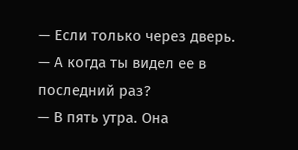— Если только через дверь.
— А когда ты видел ее в последний раз?
— В пять утра. Она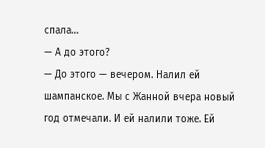спала…
— А до этого?
— До этого — вечером. Налил ей шампанское. Мы с Жанной вчера новый год отмечали. И ей налили тоже. Ей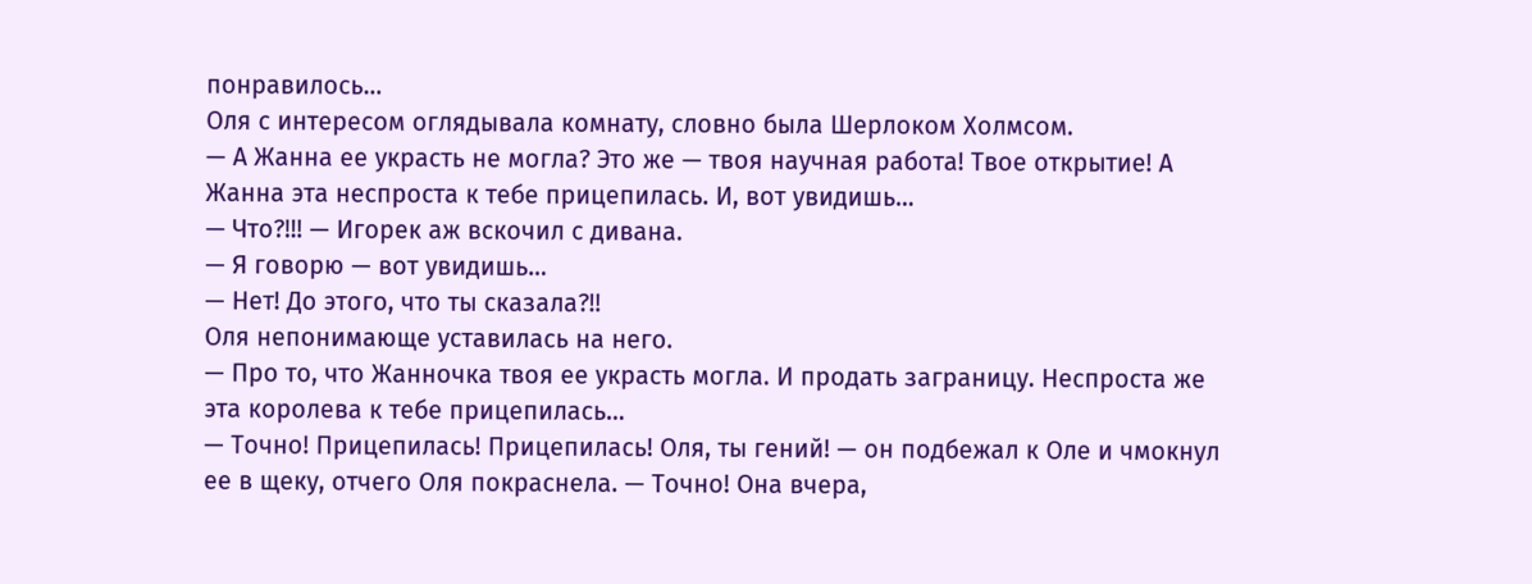понравилось…
Оля с интересом оглядывала комнату, словно была Шерлоком Холмсом.
— А Жанна ее украсть не могла? Это же — твоя научная работа! Твое открытие! А Жанна эта неспроста к тебе прицепилась. И, вот увидишь…
— Что?!!! — Игорек аж вскочил с дивана.
— Я говорю — вот увидишь…
— Нет! До этого, что ты сказала?!!
Оля непонимающе уставилась на него.
— Про то, что Жанночка твоя ее украсть могла. И продать заграницу. Неспроста же эта королева к тебе прицепилась…
— Точно! Прицепилась! Прицепилась! Оля, ты гений! — он подбежал к Оле и чмокнул ее в щеку, отчего Оля покраснела. — Точно! Она вчера,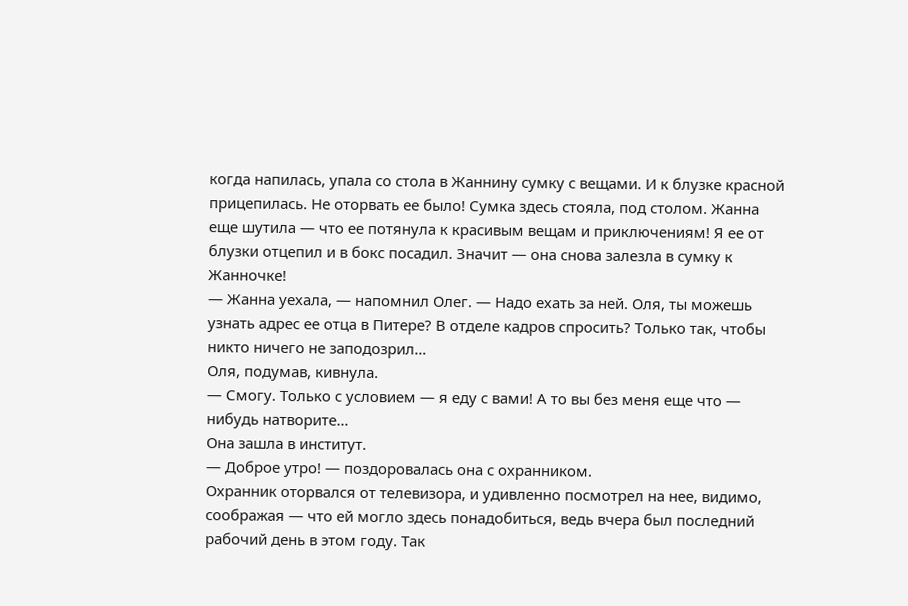когда напилась, упала со стола в Жаннину сумку с вещами. И к блузке красной прицепилась. Не оторвать ее было! Сумка здесь стояла, под столом. Жанна еще шутила — что ее потянула к красивым вещам и приключениям! Я ее от блузки отцепил и в бокс посадил. Значит — она снова залезла в сумку к Жанночке!
— Жанна уехала, — напомнил Олег. — Надо ехать за ней. Оля, ты можешь узнать адрес ее отца в Питере? В отделе кадров спросить? Только так, чтобы никто ничего не заподозрил…
Оля, подумав, кивнула.
— Смогу. Только с условием — я еду с вами! А то вы без меня еще что — нибудь натворите…
Она зашла в институт.
— Доброе утро! — поздоровалась она с охранником.
Охранник оторвался от телевизора, и удивленно посмотрел на нее, видимо, соображая — что ей могло здесь понадобиться, ведь вчера был последний рабочий день в этом году. Так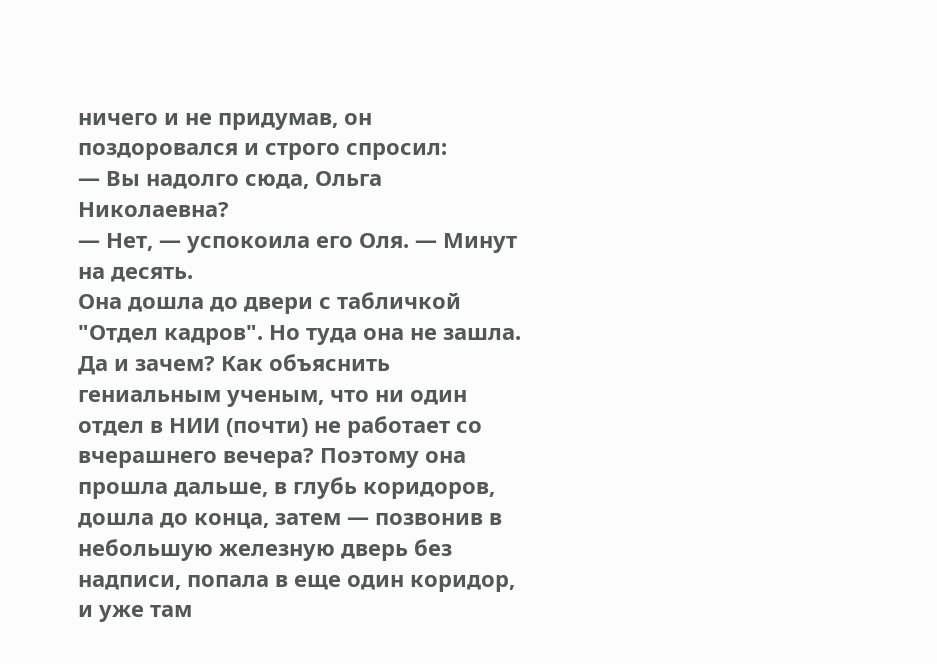ничего и не придумав, он поздоровался и строго спросил:
— Вы надолго сюда, Ольга Николаевна?
— Нет, — успокоила его Оля. — Минут на десять.
Она дошла до двери с табличкой "Отдел кадров". Но туда она не зашла. Да и зачем? Как объяснить гениальным ученым, что ни один отдел в НИИ (почти) не работает со вчерашнего вечера? Поэтому она прошла дальше, в глубь коридоров, дошла до конца, затем — позвонив в небольшую железную дверь без надписи, попала в еще один коридор, и уже там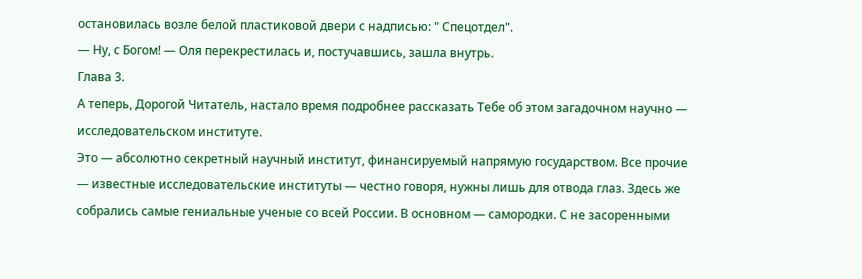остановилась возле белой пластиковой двери с надписью: " Спецотдел".
— Ну, с Богом! — Оля перекрестилась и, постучавшись, зашла внутрь.
Глава 3.
А теперь, Дорогой Читатель, настало время подробнее рассказать Тебе об этом загадочном научно — исследовательском институте.
Это — абсолютно секретный научный институт, финансируемый напрямую государством. Все прочие — известные исследовательские институты — честно говоря, нужны лишь для отвода глаз. Здесь же собрались самые гениальные ученые со всей России. В основном — самородки. С не засоренными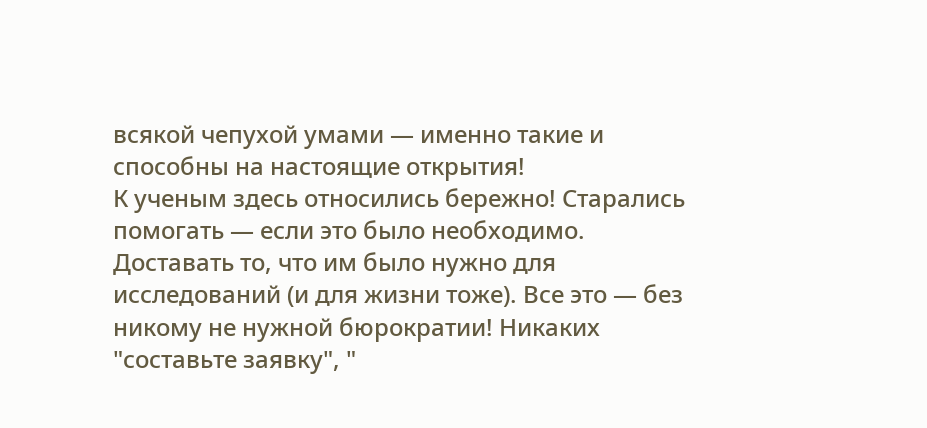всякой чепухой умами — именно такие и способны на настоящие открытия!
К ученым здесь относились бережно! Старались помогать — если это было необходимо. Доставать то, что им было нужно для исследований (и для жизни тоже). Все это — без никому не нужной бюрократии! Никаких "составьте заявку", "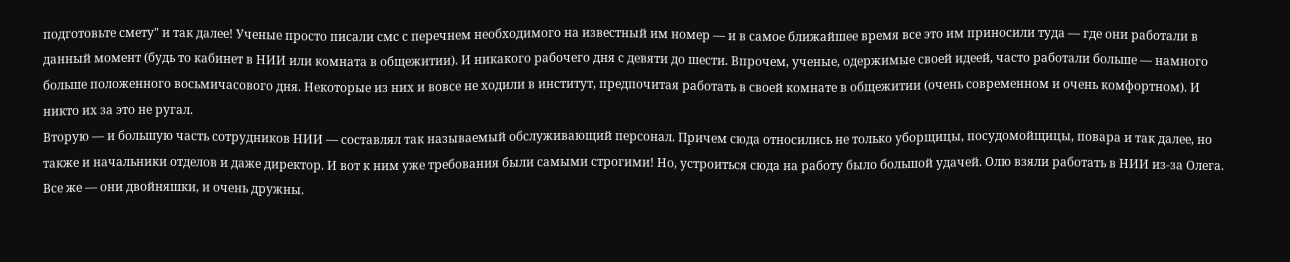подготовьте смету" и так далее! Ученые просто писали смс с перечнем необходимого на известный им номер — и в самое ближайшее время все это им приносили туда — где они работали в данный момент (будь то кабинет в НИИ или комната в общежитии). И никакого рабочего дня с девяти до шести. Впрочем, ученые, одержимые своей идеей, часто работали больше — намного больше положенного восьмичасового дня. Некоторые из них и вовсе не ходили в институт, предпочитая работать в своей комнате в общежитии (очень современном и очень комфортном). И никто их за это не ругал.
Вторую — и большую часть сотрудников НИИ — составлял так называемый обслуживающий персонал. Причем сюда относились не только уборщицы, посудомойщицы, повара и так далее, но также и начальники отделов и даже директор. И вот к ним уже требования были самыми строгими! Но, устроиться сюда на работу было большой удачей. Олю взяли работать в НИИ из-за Олега. Все же — они двойняшки, и очень дружны.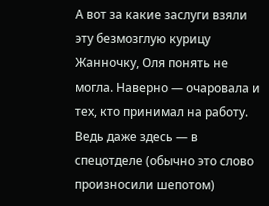А вот за какие заслуги взяли эту безмозглую курицу Жанночку, Оля понять не могла. Наверно — очаровала и тех, кто принимал на работу. Ведь даже здесь — в спецотделе (обычно это слово произносили шепотом)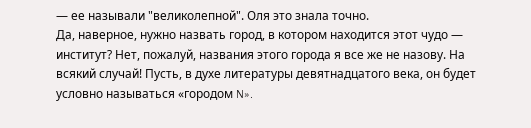— ее называли "великолепной". Оля это знала точно.
Да, наверное, нужно назвать город, в котором находится этот чудо — институт? Нет, пожалуй, названия этого города я все же не назову. На всякий случай! Пусть, в духе литературы девятнадцатого века, он будет условно называться «городом N».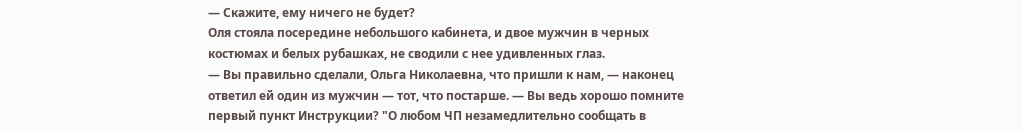— Скажите, ему ничего не будет?
Оля стояла посередине небольшого кабинета, и двое мужчин в черных костюмах и белых рубашках, не сводили с нее удивленных глаз.
— Вы правильно сделали, Ольга Николаевна, что пришли к нам, — наконец ответил ей один из мужчин — тот, что постарше. — Вы ведь хорошо помните первый пункт Инструкции? "О любом ЧП незамедлительно сообщать в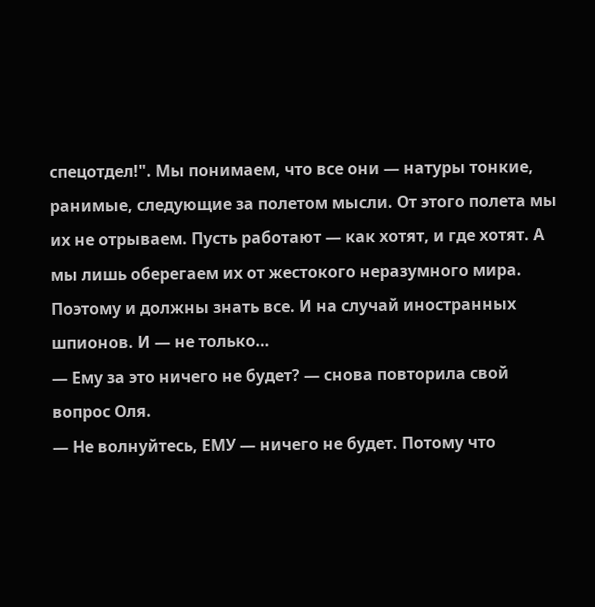спецотдел!". Мы понимаем, что все они — натуры тонкие, ранимые, следующие за полетом мысли. От этого полета мы их не отрываем. Пусть работают — как хотят, и где хотят. А мы лишь оберегаем их от жестокого неразумного мира. Поэтому и должны знать все. И на случай иностранных шпионов. И — не только…
— Ему за это ничего не будет? — снова повторила свой вопрос Оля.
— Не волнуйтесь, ЕМУ — ничего не будет. Потому что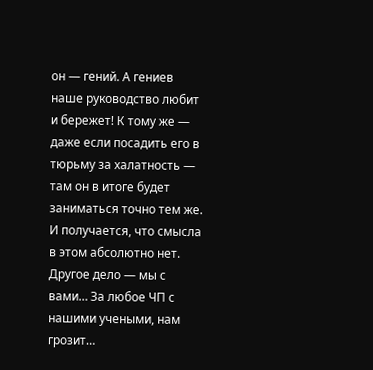он — гений. А гениев наше руководство любит и бережет! К тому же — даже если посадить его в тюрьму за халатность — там он в итоге будет заниматься точно тем же. И получается, что смысла в этом абсолютно нет. Другое дело — мы с вами… За любое ЧП с нашими учеными, нам грозит…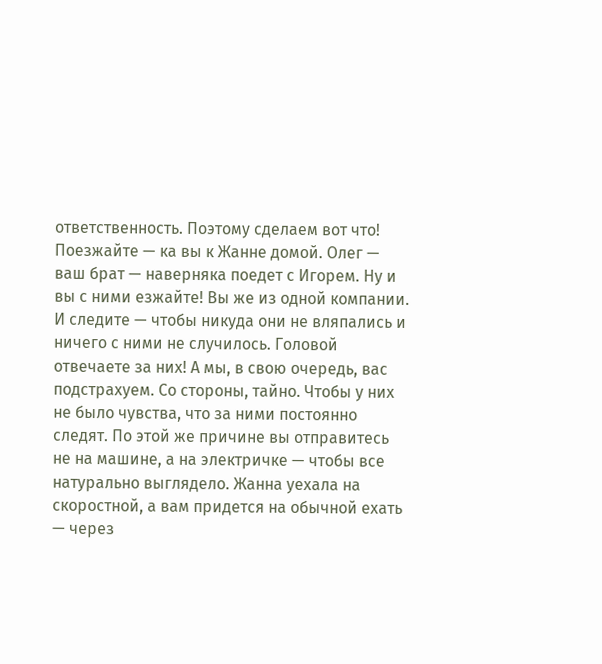ответственность. Поэтому сделаем вот что! Поезжайте — ка вы к Жанне домой. Олег — ваш брат — наверняка поедет с Игорем. Ну и вы с ними езжайте! Вы же из одной компании. И следите — чтобы никуда они не вляпались и ничего с ними не случилось. Головой отвечаете за них! А мы, в свою очередь, вас подстрахуем. Со стороны, тайно. Чтобы у них не было чувства, что за ними постоянно следят. По этой же причине вы отправитесь не на машине, а на электричке — чтобы все натурально выглядело. Жанна уехала на скоростной, а вам придется на обычной ехать — через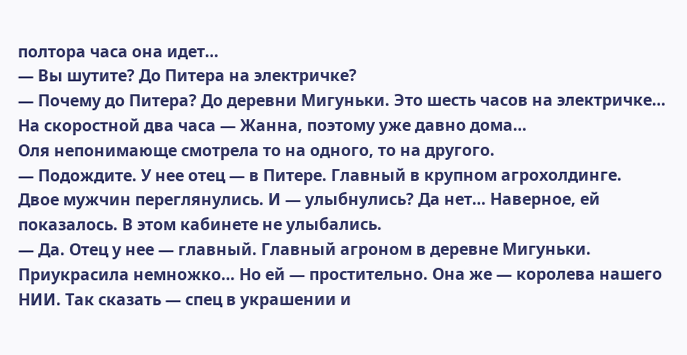полтора часа она идет…
— Вы шутите? До Питера на электричке?
— Почему до Питера? До деревни Мигуньки. Это шесть часов на электричке… На скоростной два часа — Жанна, поэтому уже давно дома…
Оля непонимающе смотрела то на одного, то на другого.
— Подождите. У нее отец — в Питере. Главный в крупном агрохолдинге.
Двое мужчин переглянулись. И — улыбнулись? Да нет… Наверное, ей показалось. В этом кабинете не улыбались.
— Да. Отец у нее — главный. Главный агроном в деревне Мигуньки. Приукрасила немножко… Но ей — простительно. Она же — королева нашего НИИ. Так сказать — спец в украшении и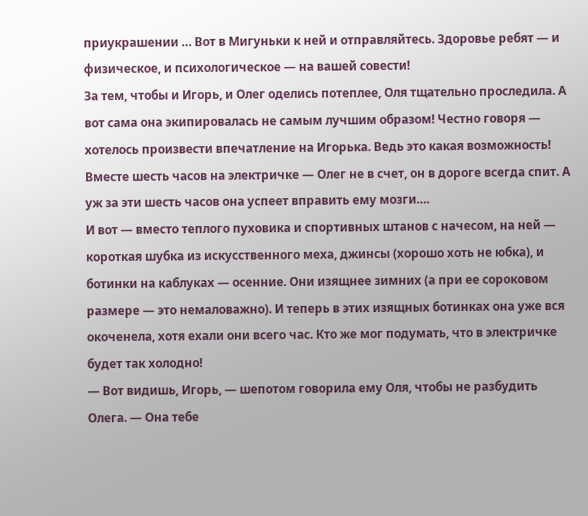приукрашении … Вот в Мигуньки к ней и отправляйтесь. Здоровье ребят — и физическое, и психологическое — на вашей совести!
За тем, чтобы и Игорь, и Олег оделись потеплее, Оля тщательно проследила. А вот сама она экипировалась не самым лучшим образом! Честно говоря — хотелось произвести впечатление на Игорька. Ведь это какая возможность! Вместе шесть часов на электричке — Олег не в счет, он в дороге всегда спит. А уж за эти шесть часов она успеет вправить ему мозги….
И вот — вместо теплого пуховика и спортивных штанов с начесом, на ней — короткая шубка из искусственного меха, джинсы (хорошо хоть не юбка), и ботинки на каблуках — осенние. Они изящнее зимних (а при ее сороковом размере — это немаловажно). И теперь в этих изящных ботинках она уже вся окоченела, хотя ехали они всего час. Кто же мог подумать, что в электричке будет так холодно!
— Вот видишь, Игорь, — шепотом говорила ему Оля, чтобы не разбудить Олега. — Она тебе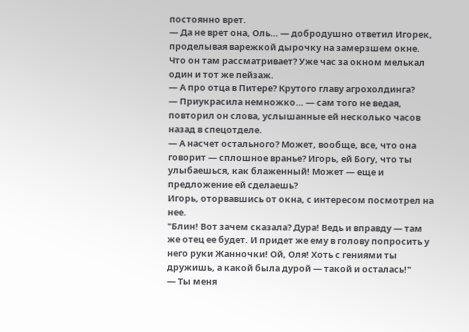постоянно врет.
— Да не врет она, Оль… — добродушно ответил Игорек, проделывая варежкой дырочку на замерзшем окне. Что он там рассматривает? Уже час за окном мелькал один и тот же пейзаж.
— А про отца в Питере? Крутого главу агрохолдинга?
— Приукрасила немножко… — сам того не ведая, повторил он слова, услышанные ей несколько часов назад в спецотделе.
— А насчет остального? Может, вообще, все, что она говорит — сплошное вранье? Игорь, ей Богу, что ты улыбаешься, как блаженный! Может — еще и предложение ей сделаешь?
Игорь, оторвавшись от окна, с интересом посмотрел на нее.
"Блин! Вот зачем сказала? Дура! Ведь и вправду — там же отец ее будет. И придет же ему в голову попросить у него руки Жанночки! Ой, Оля! Хоть с гениями ты дружишь, а какой была дурой — такой и осталась!"
— Ты меня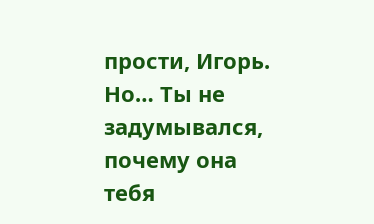прости, Игорь. Но… Ты не задумывался, почему она тебя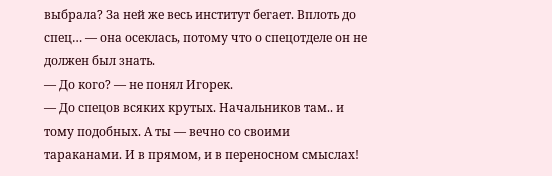выбрала? За ней же весь институт бегает. Вплоть до спец… — она осеклась, потому что о спецотделе он не должен был знать.
— До кого? — не понял Игорек.
— До спецов всяких крутых. Начальников там.. и тому подобных. А ты — вечно со своими тараканами. И в прямом, и в переносном смыслах!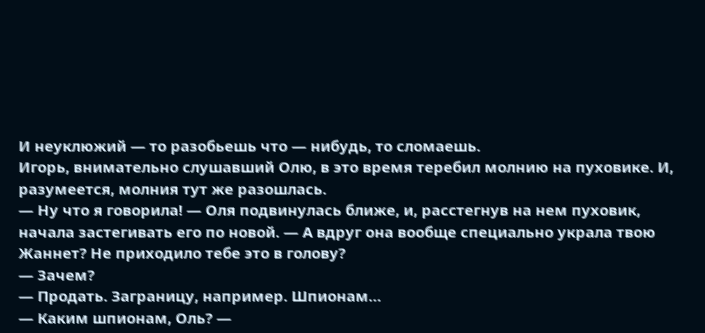И неуклюжий — то разобьешь что — нибудь, то сломаешь.
Игорь, внимательно слушавший Олю, в это время теребил молнию на пуховике. И, разумеется, молния тут же разошлась.
— Ну что я говорила! — Оля подвинулась ближе, и, расстегнув на нем пуховик, начала застегивать его по новой. — А вдруг она вообще специально украла твою Жаннет? Не приходило тебе это в голову?
— Зачем?
— Продать. Заграницу, например. Шпионам…
— Каким шпионам, Оль? —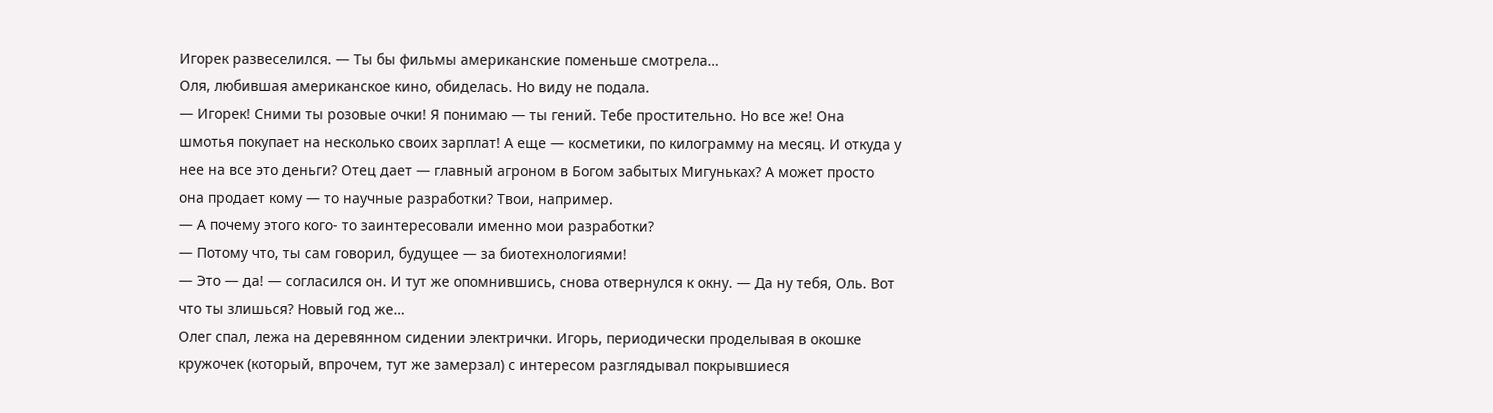Игорек развеселился. — Ты бы фильмы американские поменьше смотрела…
Оля, любившая американское кино, обиделась. Но виду не подала.
— Игорек! Сними ты розовые очки! Я понимаю — ты гений. Тебе простительно. Но все же! Она шмотья покупает на несколько своих зарплат! А еще — косметики, по килограмму на месяц. И откуда у нее на все это деньги? Отец дает — главный агроном в Богом забытых Мигуньках? А может просто она продает кому — то научные разработки? Твои, например.
— А почему этого кого- то заинтересовали именно мои разработки?
— Потому что, ты сам говорил, будущее — за биотехнологиями!
— Это — да! — согласился он. И тут же опомнившись, снова отвернулся к окну. — Да ну тебя, Оль. Вот что ты злишься? Новый год же…
Олег спал, лежа на деревянном сидении электрички. Игорь, периодически проделывая в окошке кружочек (который, впрочем, тут же замерзал) с интересом разглядывал покрывшиеся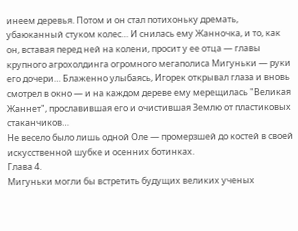инеем деревья. Потом и он стал потихоньку дремать, убаюканный стуком колес… И снилась ему Жанночка, и то, как он, вставая перед ней на колени, просит у ее отца — главы крупного агрохолдинга огромного мегаполиса Мигуньки — руки его дочери… Блаженно улыбаясь, Игорек открывал глаза и вновь смотрел в окно — и на каждом дереве ему мерещилась "Великая Жаннет", прославившая его и очистившая Землю от пластиковых стаканчиков…
Не весело было лишь одной Оле — промерзшей до костей в своей искусственной шубке и осенних ботинках.
Глава 4.
Мигуньки могли бы встретить будущих великих ученых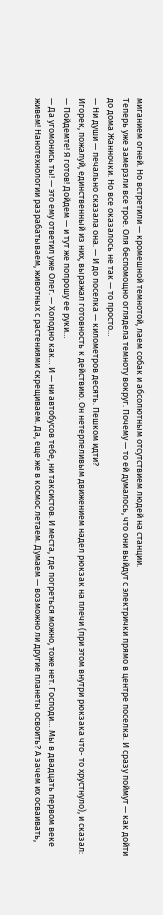миганием огней. Но встретили — кромешной темнотой, лаем собак и абсолютным отсутствием людей на станции.
Теперь уже замерзли все трое. Оля беспомощно оглядела темноту вокруг. Почему — то ей думалось, что они выйдут с электрички прямо в центре поселка. И сразу поймут — как дойти до дома Жанночки. Но все оказалось не так — то просто…
— Ни души — печально сказала она. — И до поселка — километров десять. Пешком идти?
Игорек, пожалуй, единственный из них, выражал готовность к действию. Он нетерпеливым движением надел рюкзак на плечи (при этом внутри рюкзака что- то хрустнуло), и сказал:
— Пойдемте! Я готов! Дойдем — и тут же попрошу ее руки…
— Да угомонись ты! — это ему ответил уже Олег. — Холодно как… И — ни автобусов тебе, ни таксистов. И места, где погреться можно, тоже нет. Господи… Мы в двадцать первом веке живем! Нанотехнологии разрабатываем, животных с растениями скрещиваем. Да, еще же в космос летаем. Думаем — возможно ли другие планеты освоить? А зачем их осваивать,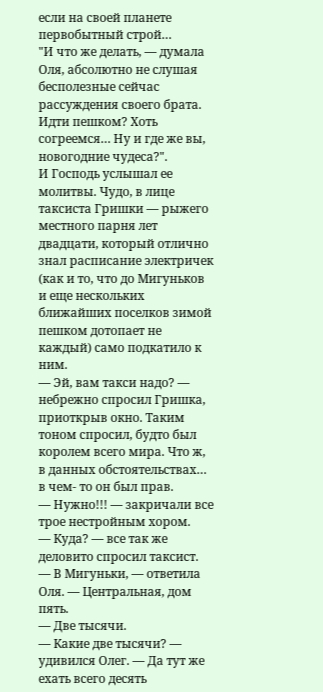если на своей планете первобытный строй…
"И что же делать, — думала Оля, абсолютно не слушая бесполезные сейчас рассуждения своего брата. Идти пешком? Хоть согреемся… Ну и где же вы, новогодние чудеса?".
И Господь услышал ее молитвы. Чудо, в лице таксиста Гришки — рыжего местного парня лет двадцати, который отлично знал расписание электричек (как и то, что до Мигуньков и еще нескольких ближайших поселков зимой пешком дотопает не каждый) само подкатило к ним.
— Эй, вам такси надо? — небрежно спросил Гришка, приоткрыв окно. Таким тоном спросил, будто был королем всего мира. Что ж, в данных обстоятельствах… в чем- то он был прав.
— Нужно!!! — закричали все трое нестройным хором.
— Куда? — все так же деловито спросил таксист.
— В Мигуньки, — ответила Оля. — Центральная, дом пять.
— Две тысячи.
— Какие две тысячи? — удивился Олег. — Да тут же ехать всего десять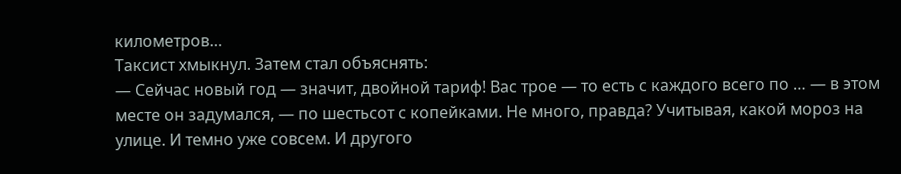километров…
Таксист хмыкнул. Затем стал объяснять:
— Сейчас новый год — значит, двойной тариф! Вас трое — то есть с каждого всего по … — в этом месте он задумался, — по шестьсот с копейками. Не много, правда? Учитывая, какой мороз на улице. И темно уже совсем. И другого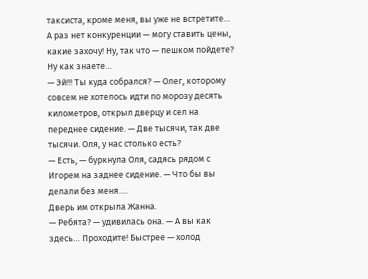таксиста, кроме меня, вы уже не встретите… А раз нет конкуренции — могу ставить цены, какие захочу! Ну, так что — пешком пойдете? Ну как знаете…
— Эй!!! Ты куда собрался? — Олег, которому совсем не хотелось идти по морозу десять километров, открыл дверцу и сел на переднее сидение. — Две тысячи, так две тысячи. Оля, у нас столько есть?
— Есть, — буркнула Оля, садясь рядом с Игорем на заднее сидение. — Что бы вы делали без меня….
Дверь им открыла Жанна.
— Ребята? — удивилась она. — А вы как здесь… Проходите! Быстрее — холод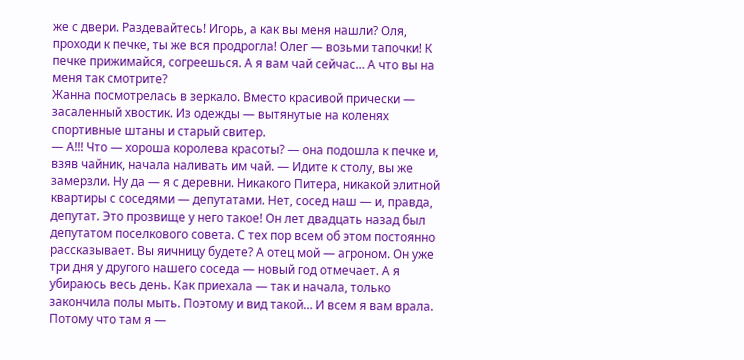же с двери. Раздевайтесь! Игорь, а как вы меня нашли? Оля, проходи к печке, ты же вся продрогла! Олег — возьми тапочки! К печке прижимайся, согреешься. А я вам чай сейчас… А что вы на меня так смотрите?
Жанна посмотрелась в зеркало. Вместо красивой прически — засаленный хвостик. Из одежды — вытянутые на коленях спортивные штаны и старый свитер.
— А!!! Что — хороша королева красоты? — она подошла к печке и, взяв чайник, начала наливать им чай. — Идите к столу, вы же замерзли. Ну да — я с деревни. Никакого Питера, никакой элитной квартиры с соседями — депутатами. Нет, сосед наш — и, правда, депутат. Это прозвище у него такое! Он лет двадцать назад был депутатом поселкового совета. С тех пор всем об этом постоянно рассказывает. Вы яичницу будете? А отец мой — агроном. Он уже три дня у другого нашего соседа — новый год отмечает. А я убираюсь весь день. Как приехала — так и начала, только закончила полы мыть. Поэтому и вид такой… И всем я вам врала. Потому что там я —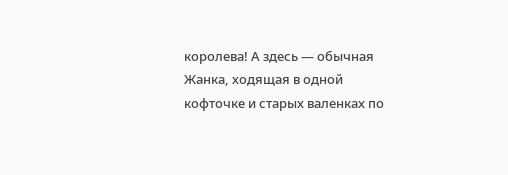королева! А здесь — обычная Жанка, ходящая в одной кофточке и старых валенках по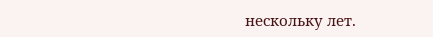нескольку лет.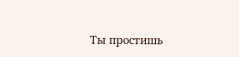Ты простишь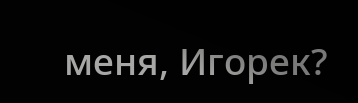меня, Игорек?